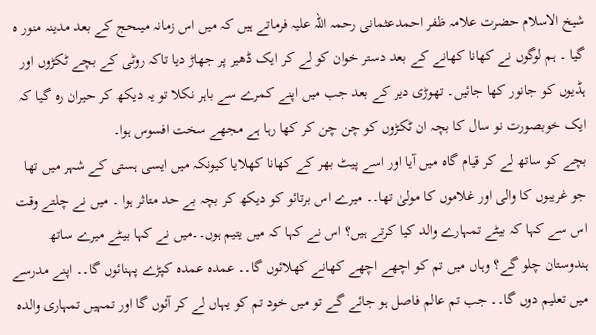شیخ الاسلام حضرت علامہ ظفر احمدعثمانی رحمہ اللہ علیہ فرماتے ہیں کہ میں اس زمانہ میںحج کے بعد مدینہ منور ہ گیا ۔ ہم لوگوں نے کھانا کھانے کے بعد دستر خوان کو لے کر ایک ڈھیر پر جھاڑ دیا تاکہ روٹی کے بچے ٹکڑوں اور ہڈیوں کو جانور کھا جائیں۔ تھوڑی دیر کے بعد جب میں اپنے کمرے سے باہر نکلا تو یہ دیکھ کر حیران رہ گیا کہ ایک خوبصورت نو سال کا بچہ ان ٹکڑوں کو چن چن کر کھا رہا ہے مجھے سخت افسوس ہوا۔
بچے کو ساتھ لے کر قیام گاہ میں آیا اور اسے پیٹ بھر کے کھانا کھلایا کیونکہ میں ایسی ہستی کے شہر میں تھا جو غریبوں کا والی اور غلاموں کا مولیٰ تھا۔۔ میرے اس برتائو کو دیکھ کر بچہ بے حد متاثر ہوا ۔ میں نے چلتے وقت اس سے کہا کہ بیٹے تمہارے والد کیا کرتے ہیں؟ اس نے کہا کہ میں یتیم ہوں۔۔میں نے کہا بیـٹے میرے ساتھ ہندوستان چلو گے؟ وہاں میں تم کو اچھے اچھے کھانے کھلائوں گا۔۔ عمدہ عمدہ کپڑے پہنائوں گا۔۔ اپنے مدرسے میں تعلیم دوں گا۔۔ جب تم عالم فاصل ہو جائے گے تو میں خود تم کو یہاں لے کر آئوں گا اور تمہیں تمہاری والدہ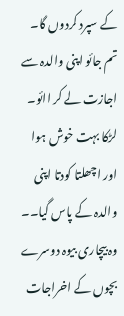کے سپرد کردوں گا۔ تم جائو اپنی والدہ سے اجازت لے کر اائو۔ لڑکا بہت خوش ہوا اور اچھلتا کودتا اپنی والدہ کے پاس گیا۔۔ وہ بیچاری بیوہ دوسرے بچوں کے اخراجات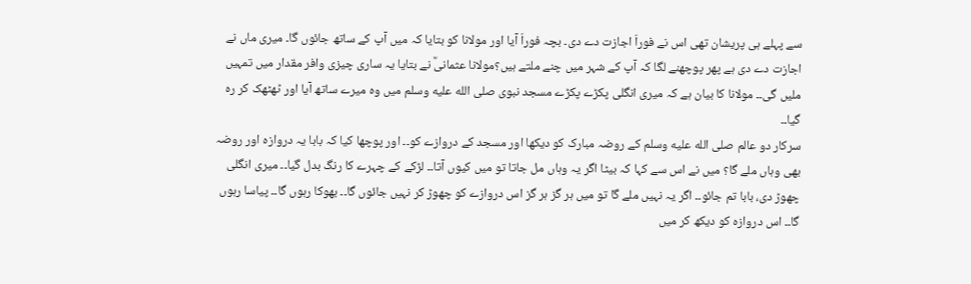سے پہلے ہی پریشان تھی اس نے فوراَ اجازت دے دی۔ بچہ فوراَ آیا اور مولانا کو بتایا کہ میں آپ کے ساتھ جائوں گا۔ میری ماں نے اجازت دے دی ہے پھر پوچھنے لگا کہ آپ کے شہر میں چنے ملتے ہیں؟مولانا عثمانیؒ نے بتایا یہ ساری چیزی وافر مقدار میں تمہیں ملیں گی۔۔ مولانا کا بیان ہے کہ میری انگلی پکڑے پکڑے مسجد نبوی صلى الله عليه وسلم میں وہ میرے ساتھ آیا اور ٹھٹھک کر رہ گیا۔۔
سرکار دو عالم صلى الله عليه وسلم کے روضہ مبارک کو دیکھا اور مسجد کے دروازے کو۔۔ اور پوچھا کیا کہ بابا یہ دروازہ اور روضہ بھی وہاں ملے گا؟ میں نے اس سے کہا کہ بیٹا اگر یہ وہاں مل جاتا تو میں کیوں آتا۔۔ لڑکے کے چہرے کا رنگ بدل گیا۔۔ میری انگلی چھوڑ دی، بابا تم جائو۔۔ اگر یہ نہیں ملے گا تو میں ہر گز ہر گز اس دروازے کو چھوڑ کر نہیں جائوں گا۔۔ بھوکا رہوں گا۔۔ پیاسا رہوں گا۔۔ اس دروازہ کو دیکھ کر میں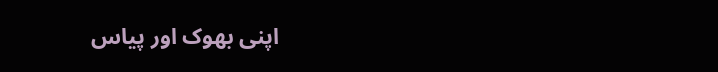اپنی بھوک اور پیاس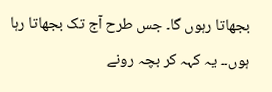بجھاتا رہوں گا۔ جس طرح آج تک بجھاتا رہا ہوں۔۔ یہ کہہ کر بچہ رونے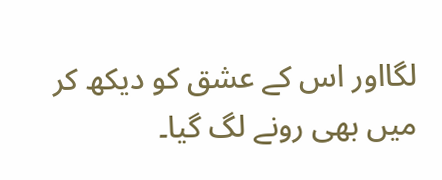لگااور اس کے عشق کو دیکھ کر میں بھی رونے لگ گیا۔